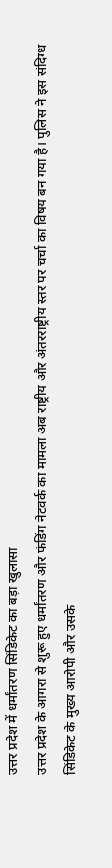उत्तर प्रदेश में धर्मांतरण सिंडिकेट का बड़ा खुलासा
उत्तर प्रदेश के आगरा से शुरू हुए धर्मांतरण और फंडिंग नेटवर्क का मामला अब राष्ट्रीय और अंतरराष्ट्रीय स्तर पर चर्चा का विषय बन गया है। पुलिस ने इस संदिग्ध सिंडिकेट के मुख्य आरोपी और उसके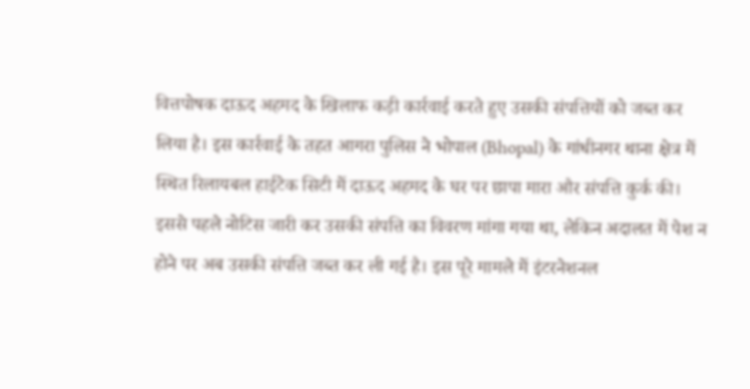वित्तपोषक दाऊद अहमद के खिलाफ कड़ी कार्रवाई करते हुए उसकी संपत्तियों को जब्त कर लिया है। इस कार्रवाई के तहत आगरा पुलिस ने भोपाल (Bhopal) के गांधीनगर थाना क्षेत्र में स्थित रिलायबल हाईटेक सिटी में दाऊद अहमद के घर पर छापा मारा और संपत्ति कुर्क की। इससे पहले नोटिस जारी कर उसकी संपत्ति का विवरण मांगा गया था, लेकिन अदालत में पेश न होने पर अब उसकी संपत्ति जब्त कर ली गई है। इस पूरे मामले में इंटरनेशनल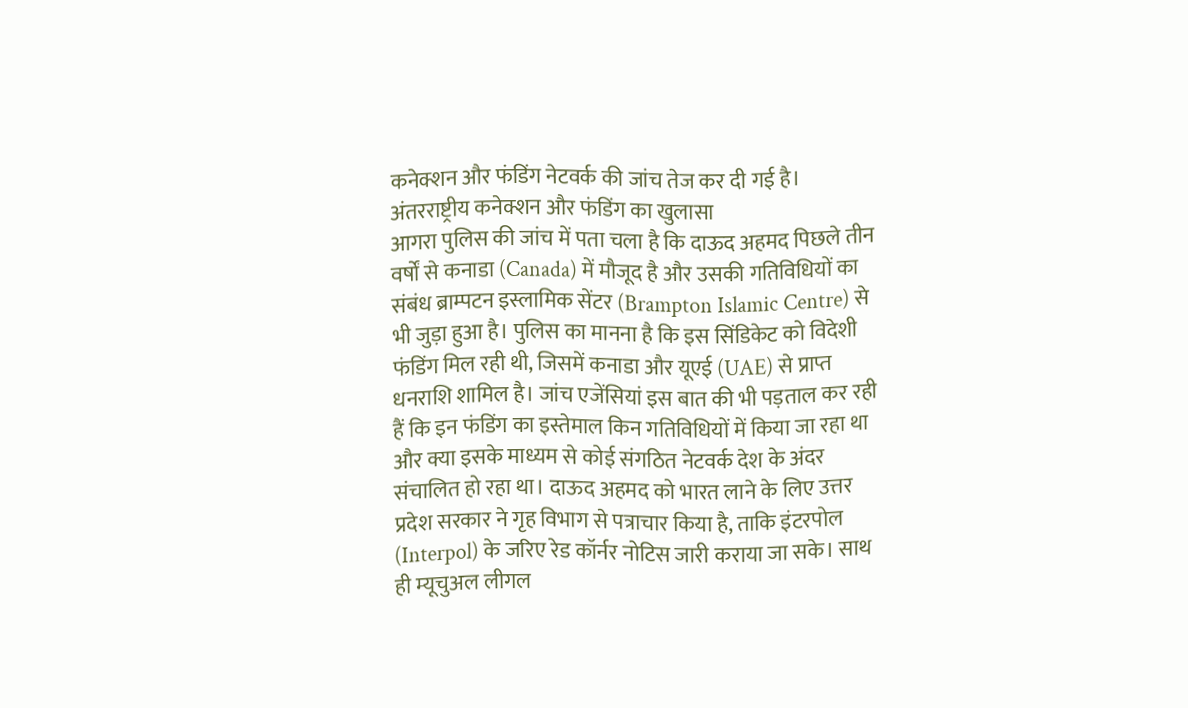कनेक्शन और फंडिंग नेटवर्क की जांच तेज कर दी गई है।
अंतरराष्ट्रीय कनेक्शन और फंडिंग का खुलासा
आगरा पुलिस की जांच में पता चला है कि दाऊद अहमद पिछले तीन वर्षों से कनाडा (Canada) में मौजूद है और उसकी गतिविधियों का संबंध ब्राम्पटन इस्लामिक सेंटर (Brampton Islamic Centre) से भी जुड़ा हुआ है। पुलिस का मानना है कि इस सिंडिकेट को विदेशी फंडिंग मिल रही थी, जिसमें कनाडा और यूएई (UAE) से प्राप्त धनराशि शामिल है। जांच एजेंसियां इस बात की भी पड़ताल कर रही हैं कि इन फंडिंग का इस्तेमाल किन गतिविधियों में किया जा रहा था और क्या इसके माध्यम से कोई संगठित नेटवर्क देश के अंदर संचालित हो रहा था। दाऊद अहमद को भारत लाने के लिए उत्तर प्रदेश सरकार ने गृह विभाग से पत्राचार किया है, ताकि इंटरपोल (Interpol) के जरिए रेड कॉर्नर नोटिस जारी कराया जा सके। साथ ही म्यूचुअल लीगल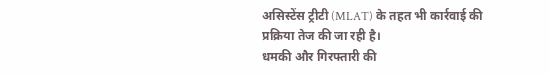असिस्टेंस ट्रीटी (MLAT) के तहत भी कार्रवाई की प्रक्रिया तेज की जा रही है।
धमकी और गिरफ्तारी की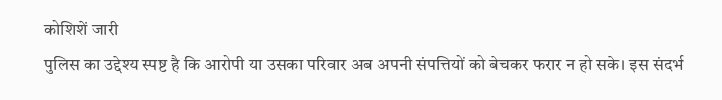कोशिशें जारी
पुलिस का उद्देश्य स्पष्ट है कि आरोपी या उसका परिवार अब अपनी संपत्तियों को बेचकर फरार न हो सके। इस संदर्भ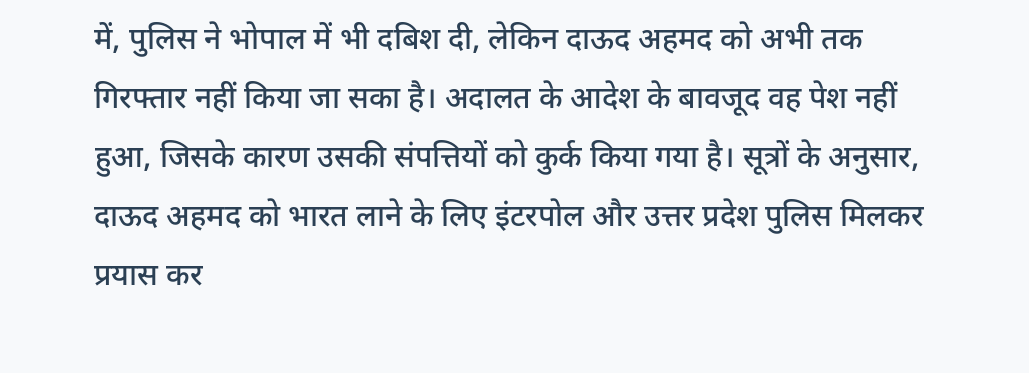में, पुलिस ने भोपाल में भी दबिश दी, लेकिन दाऊद अहमद को अभी तक गिरफ्तार नहीं किया जा सका है। अदालत के आदेश के बावजूद वह पेश नहीं हुआ, जिसके कारण उसकी संपत्तियों को कुर्क किया गया है। सूत्रों के अनुसार, दाऊद अहमद को भारत लाने के लिए इंटरपोल और उत्तर प्रदेश पुलिस मिलकर प्रयास कर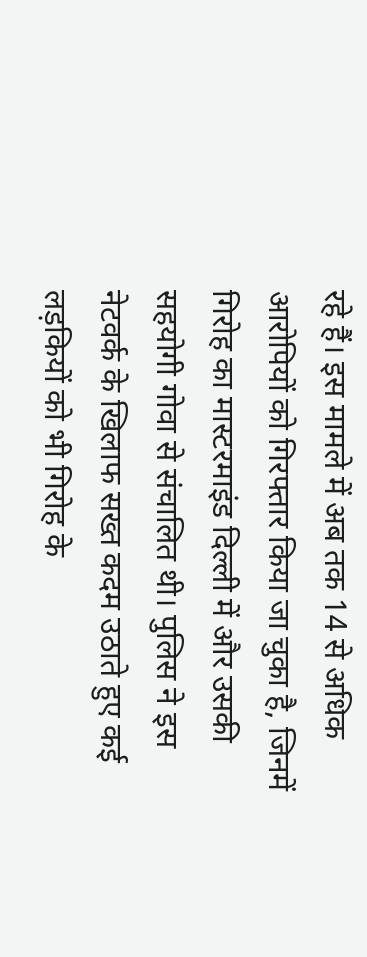रहे हैं। इस मामले में अब तक 14 से अधिक आरोपियों को गिरफ्तार किया जा चुका है, जिनमें गिरोह का मास्टरमाइंड दिल्ली में और उसकी सहयोगी गोवा से संचालित थी। पुलिस ने इस नेटवर्क के खिलाफ सख्त कदम उठाते हुए कई लड़कियों को भी गिरोह के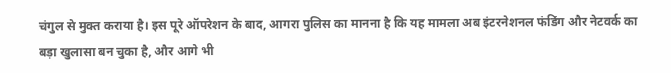चंगुल से मुक्त कराया है। इस पूरे ऑपरेशन के बाद, आगरा पुलिस का मानना है कि यह मामला अब इंटरनेशनल फंडिंग और नेटवर्क का बड़ा खुलासा बन चुका है, और आगे भी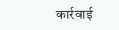कार्रवाई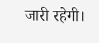जारी रहेगी।